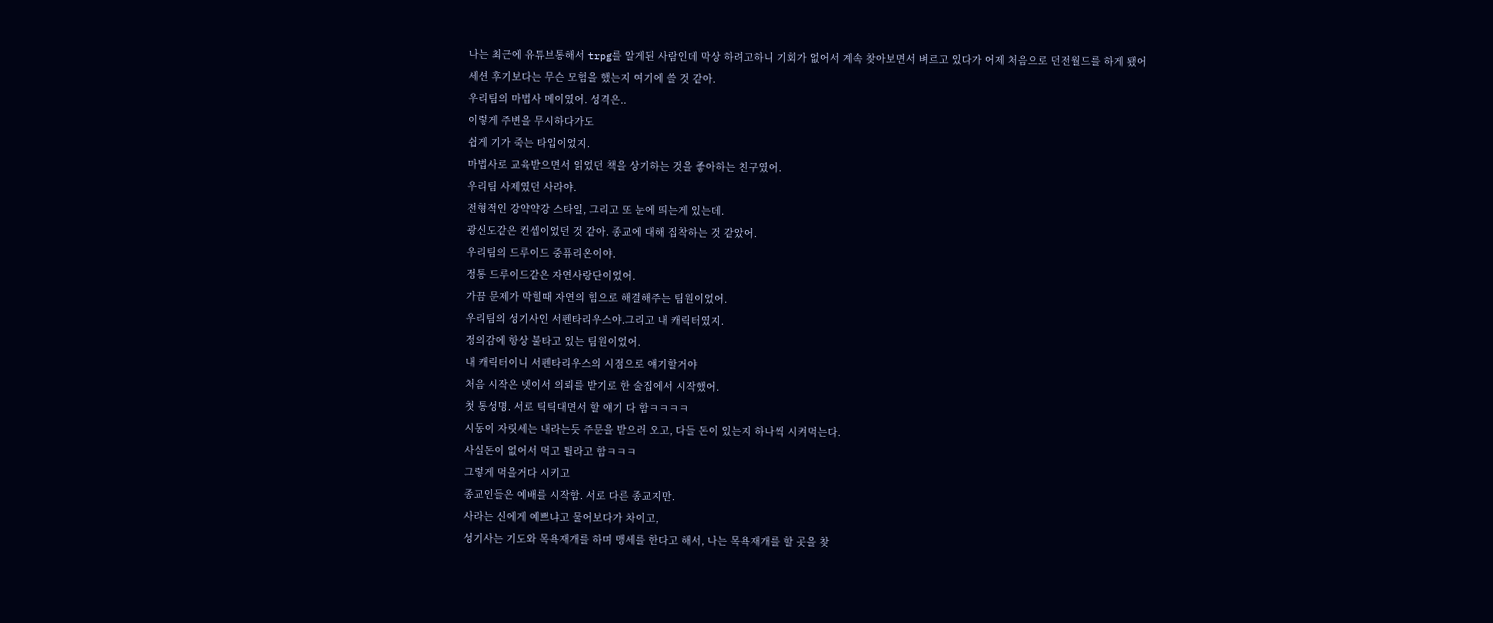나는 최근에 유튜브통해서 trpg를 알게된 사람인데 막상 하려고하니 기회가 없어서 계속 찾아보면서 벼르고 있다가 어제 처음으로 던전월드를 하게 됐어
세션 후기보다는 무슨 모험을 했는지 여기에 쓸 것 같아.
우리팀의 마법사 메이였어. 성격은..
이렇게 주변을 무시하다가도
쉽게 기가 죽는 타입이었지.
마법사로 교육받으면서 읽었던 책을 상기하는 것을 좋아하는 친구였어.
우리팀 사제였던 사라야.
전형적인 강약약강 스타일, 그리고 또 눈에 띄는게 있는데.
광신도같은 컨셉이었던 것 같아. 종교에 대해 집착하는 것 같았어.
우리팀의 드루이드 중퓨리온이야.
정통 드루이드같은 자연사랑단이었어.
가끔 문제가 막힐때 자연의 힘으로 해결해주는 팀원이었어.
우리팀의 성기사인 서펜타리우스야.그리고 내 캐릭터였지.
정의감에 항상 불타고 있는 팀원이었어.
내 캐릭터이니 서펜타리우스의 시점으로 얘기할거야
처음 시작은 넷이서 의뢰를 받기로 한 술집에서 시작했어.
첫 통성명. 서로 틱틱대면서 할 얘기 다 함ㅋㅋㅋㅋ
시동이 자릿세는 내라는듯 주문을 받으러 오고, 다들 돈이 있는지 하나씩 시켜먹는다.
사실돈이 없어서 먹고 튈라고 함ㅋㅋㅋ
그렇게 먹을거다 시키고
종교인들은 예배를 시작함. 서로 다른 종교지만.
사라는 신에게 예쁘냐고 물어보다가 차이고,
성기사는 기도와 목욕재개를 하며 맹세를 한다고 해서, 나는 목욕재개를 할 곳을 찾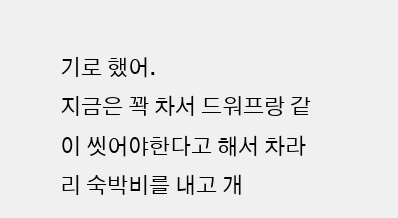기로 했어.
지금은 꽉 차서 드워프랑 같이 씻어야한다고 해서 차라리 숙박비를 내고 개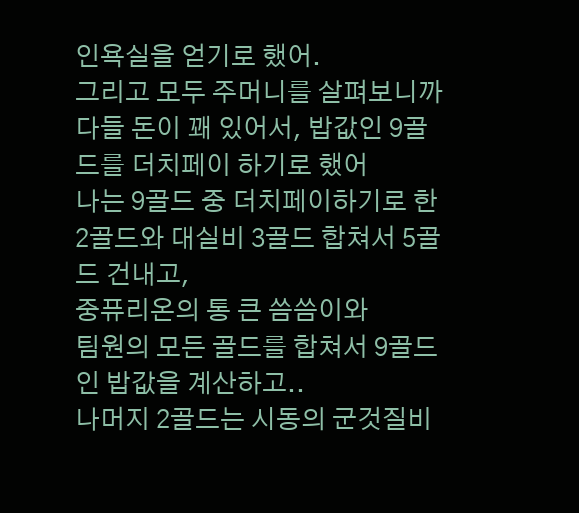인욕실을 얻기로 했어.
그리고 모두 주머니를 살펴보니까
다들 돈이 꽤 있어서, 밥값인 9골드를 더치페이 하기로 했어
나는 9골드 중 더치페이하기로 한 2골드와 대실비 3골드 합쳐서 5골드 건내고,
중퓨리온의 통 큰 씀씀이와
팀원의 모든 골드를 합쳐서 9골드인 밥값을 계산하고..
나머지 2골드는 시동의 군것질비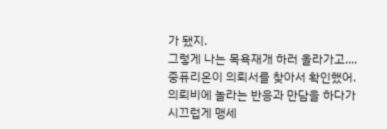가 됐지.
그렇게 나는 목욕재개 하러 올라가고....
중퓨리온이 의뢰서를 찾아서 확인했어.
의뢰비에 놀라는 반응과 만담을 하다가
시끄럽게 맹세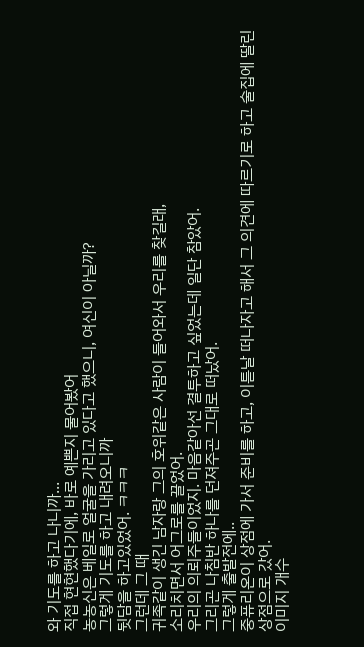와 기도를 하고 나니까...
직접 현현했다기에, 바로 예쁜지 물어봤어
농농신은 베일로 얼굴을 가리고 있다고 했으니, 여신이 아닐까?
그렇게 기도를 하고 내려오니까
뒷담을 하고있었어. ㅋㅋㅋ
그런데 그 때
귀족같이 생긴 남자랑 그의 호위같은 사람이 들어와서 우리를 찾길래,
소리치면서 어그로를 끌었어.
우리의 의뢰주들이었지. 마음같아선 결투하고 싶었는데 일단 참았어.
그리곤 나침반 하나를 던져주곤 그대로 떠났어.
그렇게 출발전에..
중퓨리온이 상점에 가서 준비를 하고, 이튿날 떠나자고 해서 그 의견에 따르기로 하고 술집에 딸린 상점으로 갔어.
이미지 개수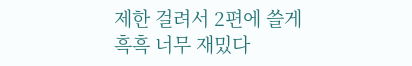제한 걸려서 2편에 쓸게
흑흑 너무 재밌다